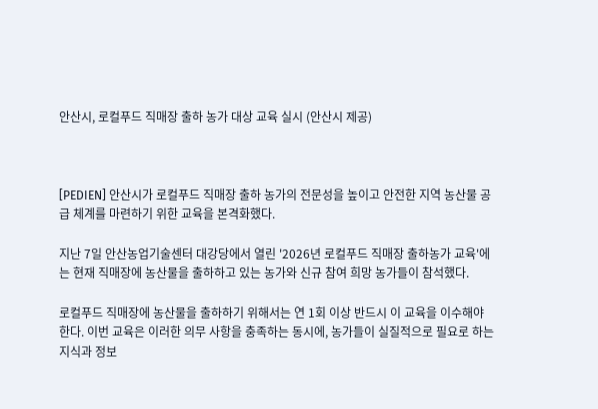안산시, 로컬푸드 직매장 출하 농가 대상 교육 실시 (안산시 제공)



[PEDIEN] 안산시가 로컬푸드 직매장 출하 농가의 전문성을 높이고 안전한 지역 농산물 공급 체계를 마련하기 위한 교육을 본격화했다.

지난 7일 안산농업기술센터 대강당에서 열린 '2026년 로컬푸드 직매장 출하농가 교육'에는 현재 직매장에 농산물을 출하하고 있는 농가와 신규 참여 희망 농가들이 참석했다.

로컬푸드 직매장에 농산물을 출하하기 위해서는 연 1회 이상 반드시 이 교육을 이수해야 한다. 이번 교육은 이러한 의무 사항을 충족하는 동시에, 농가들이 실질적으로 필요로 하는 지식과 정보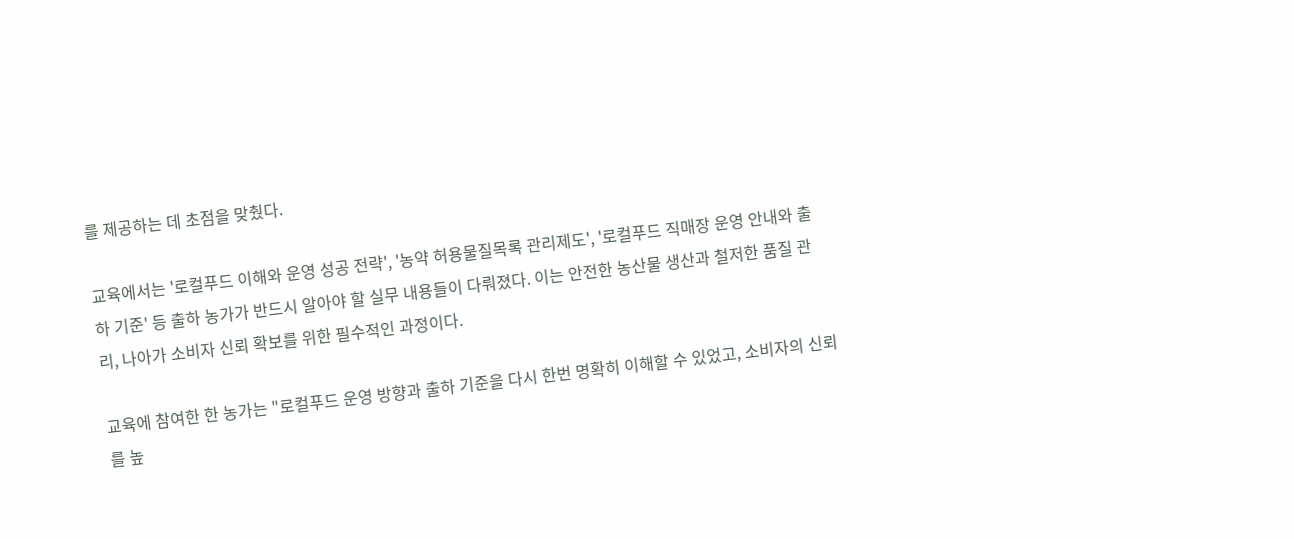를 제공하는 데 초점을 맞췄다.

교육에서는 '로컬푸드 이해와 운영 성공 전략', '농약 허용물질목록 관리제도', '로컬푸드 직매장 운영 안내와 출하 기준' 등 출하 농가가 반드시 알아야 할 실무 내용들이 다뤄졌다. 이는 안전한 농산물 생산과 철저한 품질 관리, 나아가 소비자 신뢰 확보를 위한 필수적인 과정이다.

교육에 참여한 한 농가는 "로컬푸드 운영 방향과 출하 기준을 다시 한번 명확히 이해할 수 있었고, 소비자의 신뢰를 높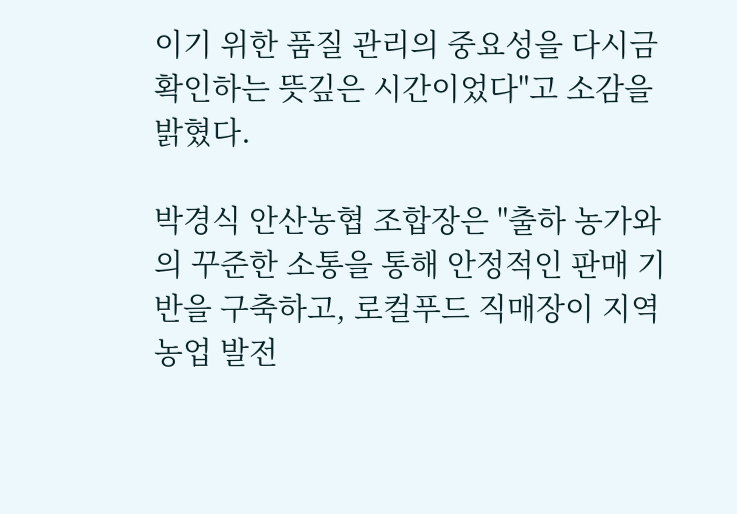이기 위한 품질 관리의 중요성을 다시금 확인하는 뜻깊은 시간이었다"고 소감을 밝혔다.

박경식 안산농협 조합장은 "출하 농가와의 꾸준한 소통을 통해 안정적인 판매 기반을 구축하고, 로컬푸드 직매장이 지역 농업 발전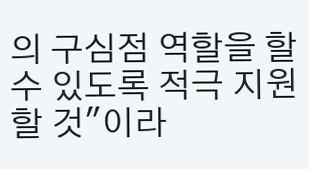의 구심점 역할을 할 수 있도록 적극 지원할 것"이라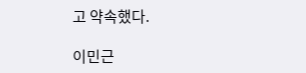고 약속했다.

이민근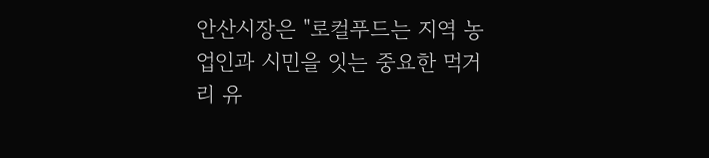안산시장은 "로컬푸드는 지역 농업인과 시민을 잇는 중요한 먹거리 유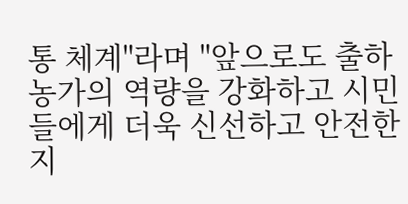통 체계"라며 "앞으로도 출하 농가의 역량을 강화하고 시민들에게 더욱 신선하고 안전한 지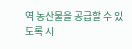역 농산물을 공급할 수 있도록 시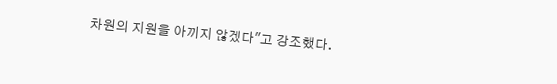차원의 지원을 아끼지 않겠다"고 강조했다.